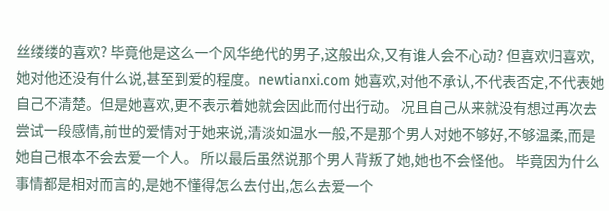丝缕缕的喜欢? 毕竟他是这么一个风华绝代的男子,这般出众,又有谁人会不心动? 但喜欢归喜欢,她对他还没有什么说,甚至到爱的程度。newtianxi.com 她喜欢,对他不承认,不代表否定,不代表她自己不清楚。但是她喜欢,更不表示着她就会因此而付出行动。 况且自己从来就没有想过再次去尝试一段感情,前世的爱情对于她来说,清淡如温水一般,不是那个男人对她不够好,不够温柔,而是她自己根本不会去爱一个人。 所以最后虽然说那个男人背叛了她,她也不会怪他。 毕竟因为什么事情都是相对而言的,是她不懂得怎么去付出,怎么去爱一个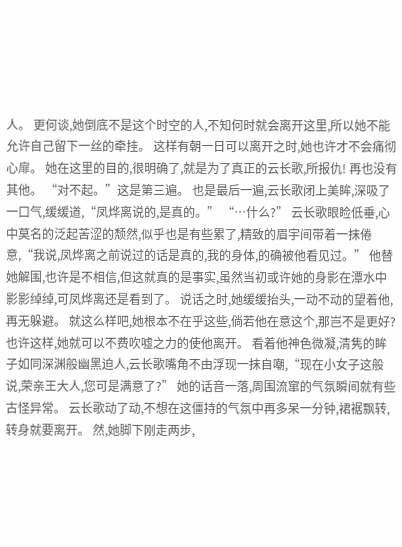人。 更何谈,她倒底不是这个时空的人,不知何时就会离开这里,所以她不能允许自己留下一丝的牵挂。 这样有朝一日可以离开之时,她也许才不会痛彻心扉。 她在这里的目的,很明确了,就是为了真正的云长歌,所报仇! 再也没有其他。 “对不起。”这是第三遍。 也是最后一遍,云长歌闭上美眸,深吸了一口气,缓缓道,“凤烨离说的,是真的。” “…什么?” 云长歌眼睑低垂,心中莫名的泛起苦涩的颓然,似乎也是有些累了,精致的眉宇间带着一抹倦意,“我说,凤烨离之前说过的话是真的,我的身体,的确被他看见过。” 他替她解围,也许是不相信,但这就真的是事实,虽然当初或许她的身影在潭水中影影绰绰,可凤烨离还是看到了。 说话之时,她缓缓抬头,一动不动的望着他,再无躲避。 就这么样吧,她根本不在乎这些,倘若他在意这个,那岂不是更好? 也许这样,她就可以不费吹嘘之力的使他离开。 看着他神色微凝,清隽的眸子如同深渊般幽黑迫人,云长歌嘴角不由浮现一抹自嘲,“现在小女子这般说,荣亲王大人,您可是满意了?” 她的话音一落,周围流窜的气氛瞬间就有些古怪异常。 云长歌动了动,不想在这僵持的气氛中再多呆一分钟,裙裾飘转,转身就要离开。 然,她脚下刚走两步,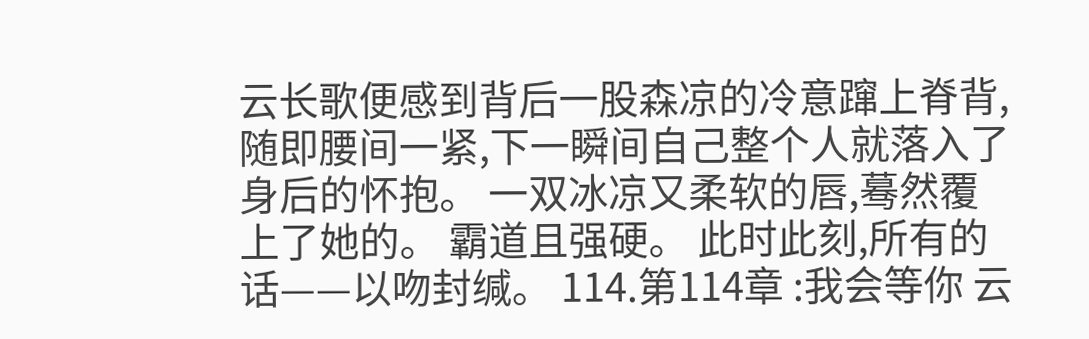云长歌便感到背后一股森凉的冷意蹿上脊背,随即腰间一紧,下一瞬间自己整个人就落入了身后的怀抱。 一双冰凉又柔软的唇,蓦然覆上了她的。 霸道且强硬。 此时此刻,所有的话——以吻封缄。 114.第114章 :我会等你 云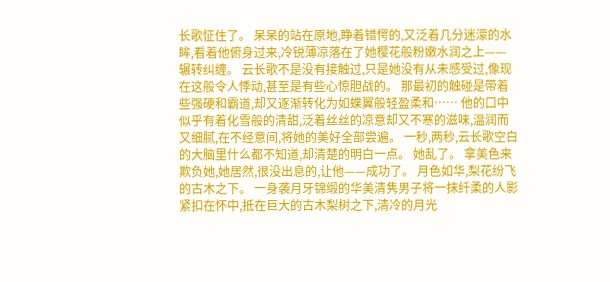长歌怔住了。 呆呆的站在原地,睁着错愕的,又泛着几分迷濛的水眸,看着他俯身过来,冷锐薄凉落在了她樱花般粉嫩水润之上—— 辗转纠缠。 云长歌不是没有接触过,只是她没有从未感受过,像现在这般令人悸动,甚至是有些心惊胆战的。 那最初的触碰是带着些强硬和霸道,却又逐渐转化为如蝶翼般轻盈柔和…… 他的口中似乎有着化雪般的清甜,泛着丝丝的凉意却又不寒的滋味,温润而又细腻,在不经意间,将她的美好全部尝遍。 一秒,两秒,云长歌空白的大脑里什么都不知道,却清楚的明白一点。 她乱了。 拿美色来欺负她,她居然,很没出息的,让他——成功了。 月色如华,梨花纷飞的古木之下。 一身袭月牙锦缎的华美清隽男子将一抹纤柔的人影紧扣在怀中,抵在巨大的古木梨树之下,清冷的月光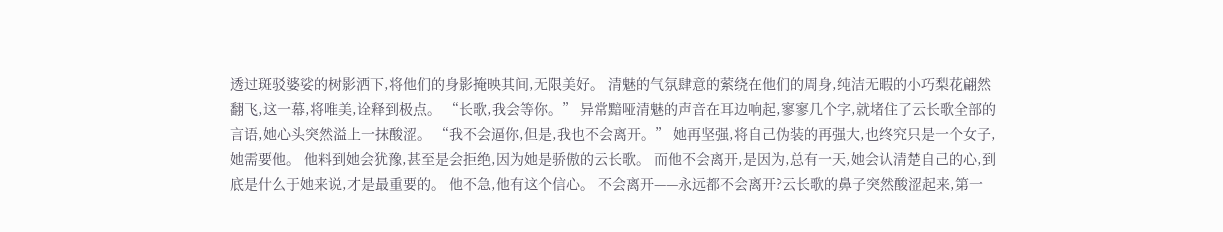透过斑驳婆娑的树影洒下,将他们的身影掩映其间,无限美好。 清魅的气氛肆意的萦绕在他们的周身,纯洁无暇的小巧梨花翩然翻飞,这一幕,将唯美,诠释到极点。 “长歌,我会等你。” 异常黯哑清魅的声音在耳边响起,寥寥几个字,就堵住了云长歌全部的言语,她心头突然溢上一抹酸涩。 “我不会逼你,但是,我也不会离开。” 她再坚强,将自己伪装的再强大,也终究只是一个女子,她需要他。 他料到她会犹豫,甚至是会拒绝,因为她是骄傲的云长歌。 而他不会离开,是因为,总有一天,她会认清楚自己的心,到底是什么于她来说,才是最重要的。 他不急,他有这个信心。 不会离开——永远都不会离开?云长歌的鼻子突然酸涩起来,第一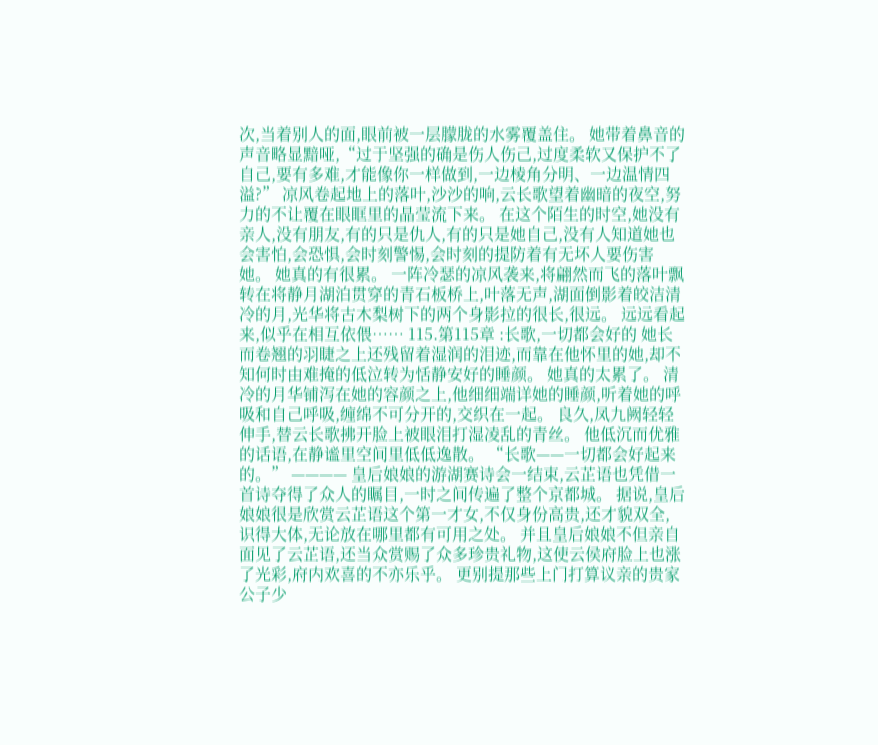次,当着别人的面,眼前被一层朦胧的水雾覆盖住。 她带着鼻音的声音略显黯哑,“过于坚强的确是伤人伤己,过度柔软又保护不了自己,要有多难,才能像你一样做到,一边棱角分明、一边温情四溢?” 凉风卷起地上的落叶,沙沙的响,云长歌望着幽暗的夜空,努力的不让覆在眼眶里的晶莹流下来。 在这个陌生的时空,她没有亲人,没有朋友,有的只是仇人,有的只是她自己,没有人知道她也会害怕,会恐惧,会时刻警惕,会时刻的提防着有无坏人要伤害她。 她真的有很累。 一阵冷瑟的凉风袭来,将翩然而飞的落叶飘转在将静月湖泊贯穿的青石板桥上,叶落无声,湖面倒影着皎洁清冷的月,光华将古木梨树下的两个身影拉的很长,很远。 远远看起来,似乎在相互依偎…… 115.第115章 :长歌,一切都会好的 她长而卷翘的羽睫之上还残留着湿润的泪迹,而靠在他怀里的她,却不知何时由难掩的低泣转为恬静安好的睡颜。 她真的太累了。 清冷的月华铺泻在她的容颜之上,他细细端详她的睡颜,听着她的呼吸和自己呼吸,缠绵不可分开的,交织在一起。 良久,凤九阙轻轻伸手,替云长歌拂开脸上被眼泪打湿凌乱的青丝。 他低沉而优雅的话语,在静谧里空间里低低逸散。 “长歌——一切都会好起来的。” ———— 皇后娘娘的游湖赛诗会一结束,云芷语也凭借一首诗夺得了众人的瞩目,一时之间传遍了整个京都城。 据说,皇后娘娘很是欣赏云芷语这个第一才女,不仅身份高贵,还才貌双全,识得大体,无论放在哪里都有可用之处。 并且皇后娘娘不但亲自面见了云芷语,还当众赏赐了众多珍贵礼物,这使云侯府脸上也涨了光彩,府内欢喜的不亦乐乎。 更别提那些上门打算议亲的贵家公子少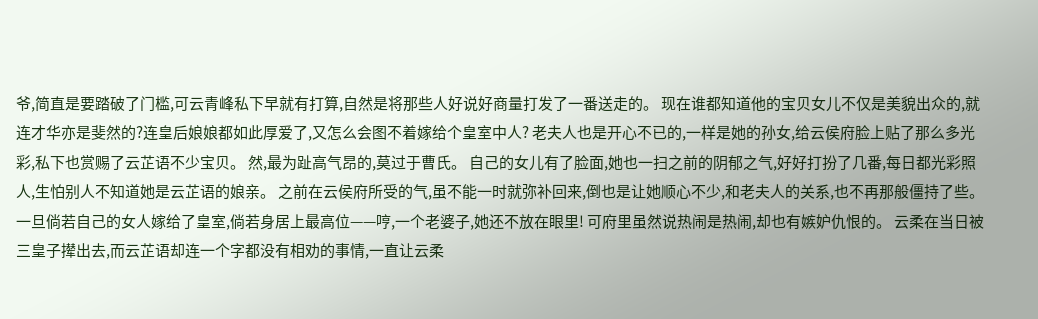爷,简直是要踏破了门槛,可云青峰私下早就有打算,自然是将那些人好说好商量打发了一番送走的。 现在谁都知道他的宝贝女儿不仅是美貌出众的,就连才华亦是斐然的?连皇后娘娘都如此厚爱了,又怎么会图不着嫁给个皇室中人? 老夫人也是开心不已的,一样是她的孙女,给云侯府脸上贴了那么多光彩,私下也赏赐了云芷语不少宝贝。 然,最为趾高气昂的,莫过于曹氏。 自己的女儿有了脸面,她也一扫之前的阴郁之气,好好打扮了几番,每日都光彩照人,生怕别人不知道她是云芷语的娘亲。 之前在云侯府所受的气,虽不能一时就弥补回来,倒也是让她顺心不少,和老夫人的关系,也不再那般僵持了些。 一旦倘若自己的女人嫁给了皇室,倘若身居上最高位——哼,一个老婆子,她还不放在眼里! 可府里虽然说热闹是热闹,却也有嫉妒仇恨的。 云柔在当日被三皇子撵出去,而云芷语却连一个字都没有相劝的事情,一直让云柔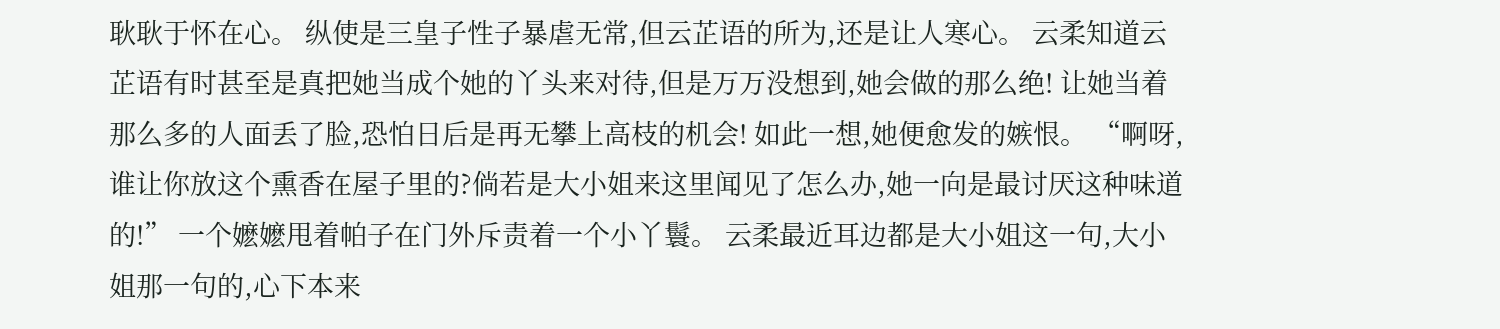耿耿于怀在心。 纵使是三皇子性子暴虐无常,但云芷语的所为,还是让人寒心。 云柔知道云芷语有时甚至是真把她当成个她的丫头来对待,但是万万没想到,她会做的那么绝! 让她当着那么多的人面丢了脸,恐怕日后是再无攀上高枝的机会! 如此一想,她便愈发的嫉恨。 “啊呀,谁让你放这个熏香在屋子里的?倘若是大小姐来这里闻见了怎么办,她一向是最讨厌这种味道的!” 一个嬷嬷甩着帕子在门外斥责着一个小丫鬟。 云柔最近耳边都是大小姐这一句,大小姐那一句的,心下本来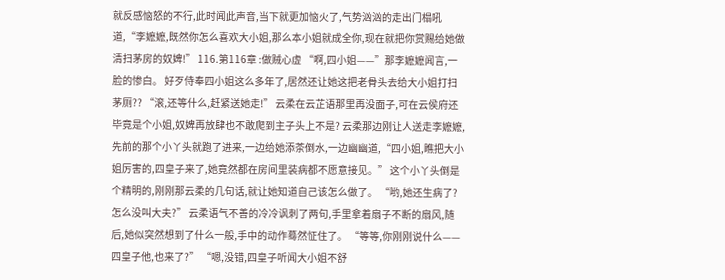就反感恼怒的不行,此时闻此声音,当下就更加恼火了,气势汹汹的走出门榻吼道,“李嬷嬷,既然你怎么喜欢大小姐,那么本小姐就成全你,现在就把你赏赐给她做清扫茅房的奴婢!” 116.第116章 :做贼心虚 “啊,四小姐——”那李嬷嬷闻言,一脸的惨白。 好歹侍奉四小姐这么多年了,居然还让她这把老骨头去给大小姐打扫茅厕?? “滚,还等什么,赶紧送她走!” 云柔在云芷语那里再没面子,可在云侯府还毕竟是个小姐,奴婢再放肆也不敢爬到主子头上不是? 云柔那边刚让人送走李嬷嬷,先前的那个小丫头就跑了进来,一边给她添茶倒水,一边幽幽道,“四小姐,瞧把大小姐厉害的,四皇子来了,她竟然都在房间里装病都不愿意接见。” 这个小丫头倒是个精明的,刚刚那云柔的几句话,就让她知道自己该怎么做了。 “哟,她还生病了?怎么没叫大夫?” 云柔语气不善的冷冷讽刺了两句,手里拿着扇子不断的扇风,随后,她似突然想到了什么一般,手中的动作蓦然怔住了。 “等等,你刚刚说什么——四皇子他,也来了?” “嗯,没错,四皇子听闻大小姐不舒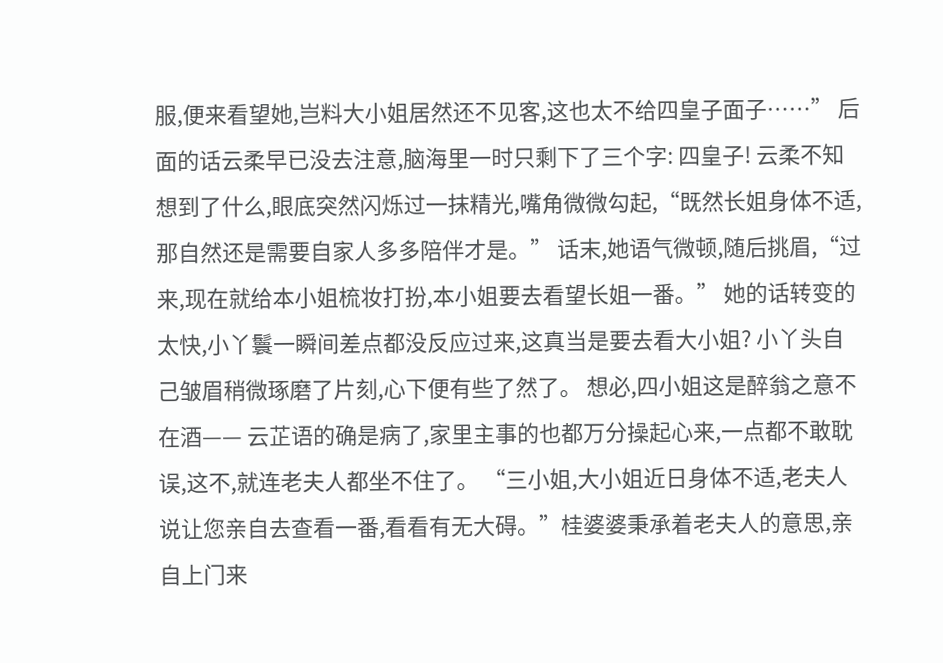服,便来看望她,岂料大小姐居然还不见客,这也太不给四皇子面子……” 后面的话云柔早已没去注意,脑海里一时只剩下了三个字: 四皇子! 云柔不知想到了什么,眼底突然闪烁过一抹精光,嘴角微微勾起,“既然长姐身体不适,那自然还是需要自家人多多陪伴才是。” 话末,她语气微顿,随后挑眉,“过来,现在就给本小姐梳妆打扮,本小姐要去看望长姐一番。” 她的话转变的太快,小丫鬟一瞬间差点都没反应过来,这真当是要去看大小姐? 小丫头自己皱眉稍微琢磨了片刻,心下便有些了然了。 想必,四小姐这是醉翁之意不在酒—— 云芷语的确是病了,家里主事的也都万分操起心来,一点都不敢耽误,这不,就连老夫人都坐不住了。 “三小姐,大小姐近日身体不适,老夫人说让您亲自去查看一番,看看有无大碍。”桂婆婆秉承着老夫人的意思,亲自上门来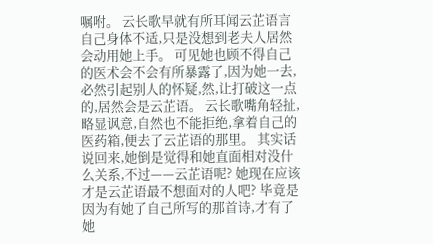嘱咐。 云长歌早就有所耳闻云芷语言自己身体不适,只是没想到老夫人居然会动用她上手。 可见她也顾不得自己的医术会不会有所暴露了,因为她一去,必然引起别人的怀疑,然,让打破这一点的,居然会是云芷语。 云长歌嘴角轻扯,略显讽意,自然也不能拒绝,拿着自己的医药箱,便去了云芷语的那里。 其实话说回来,她倒是觉得和她直面相对没什么关系,不过——云芷语呢? 她现在应该才是云芷语最不想面对的人吧? 毕竟是因为有她了自己所写的那首诗,才有了她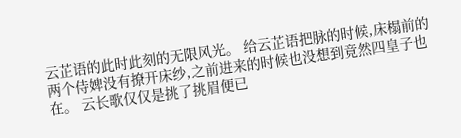云芷语的此时此刻的无限风光。 给云芷语把脉的时候,床榻前的两个侍婢没有撩开床纱,之前进来的时候也没想到竟然四皇子也在。 云长歌仅仅是挑了挑眉便已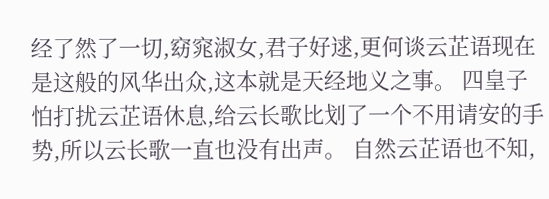经了然了一切,窈窕淑女,君子好逑,更何谈云芷语现在是这般的风华出众,这本就是天经地义之事。 四皇子怕打扰云芷语休息,给云长歌比划了一个不用请安的手势,所以云长歌一直也没有出声。 自然云芷语也不知,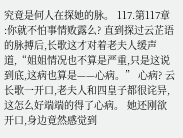究竟是何人在探她的脉。 117.第117章 :你就不怕事情败露么? 直到探过云芷语的脉搏后,长歌这才对着老夫人缓声道,“姐姐情况也不算是严重,只是这说到底,这病也算是——心病。” 心病? 云长歌一开口,老夫人和四皇子都很诧异,这怎么好端端的得了心病。 她还刚欲开口,身边竟然感觉到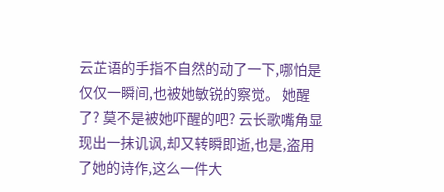云芷语的手指不自然的动了一下,哪怕是仅仅一瞬间,也被她敏锐的察觉。 她醒了? 莫不是被她吓醒的吧? 云长歌嘴角显现出一抹讥讽,却又转瞬即逝,也是,盗用了她的诗作,这么一件大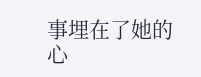事埋在了她的心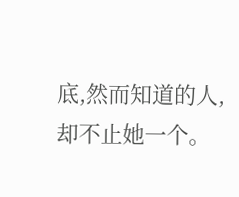底,然而知道的人,却不止她一个。